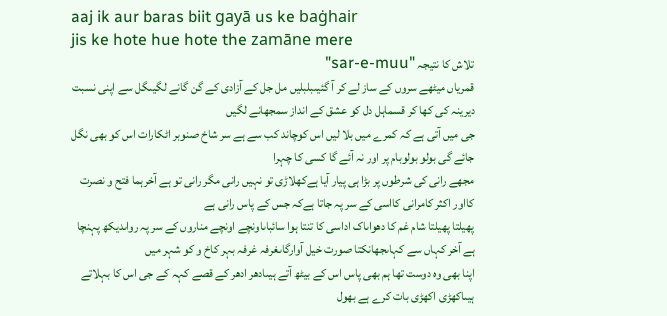aaj ik aur baras biit gayā us ke baġhair
jis ke hote hue hote the zamāne mere
تلاش کا نتیجہ "sar-e-muu"
قمریاں میٹھے سروں کے ساز لے کر آ گئیںبلبلیں مل جل کے آزادی کے گن گانے لگیںگل سے اپنی نسبت دیرینہ کی کھا کر قسماہل دل کو عشق کے انداز سمجھانے لگیں
جی میں آتی ہے کہ کمرے میں بلا لیں اس کوچاند کب سے ہے سر شاخ صنوبر اٹکارات اس کو بھی نگل جائے گی بولو بولوبام پر اور نہ آئے گا کسی کا چہرا
مجھے رانی کی شرطوں پر بڑا ہی پیار آیا ہےکھلاڑی تو نہیں رانی مگر رانی تو ہے آخرہما فتح و نصرت کااور اکثر کامرانی کااسی کے سر پہ جاتا ہےکہ جس کے پاس رانی ہے
پھیلتا پھیلتا شام غم کا دھواںاک اداسی کا تنتا ہوا سائباںاونچے اونچے مناروں کے سر پہ رواںدیکھ پہنچا ہے آخر کہاں سے کہاںجھانکتا صورت خیل آوارگاںغرفہ غرفہ بہر کاخ و کو شہر میں
اپنا بھی وہ دوست تھا ہم بھی پاس اس کے بیٹھ آتے ہیںادھر ادھر کے قصے کہہ کے جی اس کا بہلاتے ہیںاکھڑی اکھڑی بات کرے ہے بھول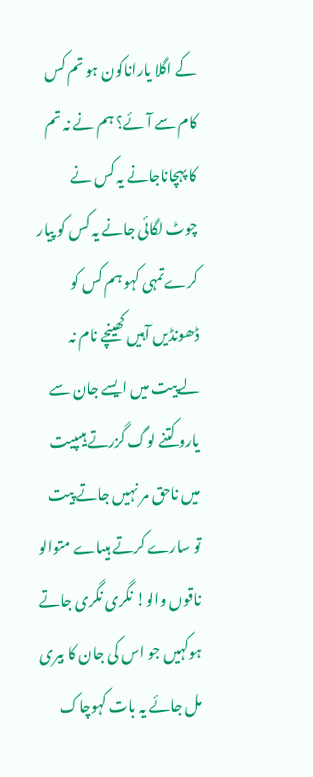کے اگلا یاراناکون ہو تم کس کام سے آئے؟ ہم نے نہ تم کا پہچاناجانے یہ کس نے چوٹ لگائی جانے یہ کس کو پیار کرےتمہی کہو ہم کس کو ڈھونڈیں آہیں کھینچے نام نہ لےپیت میں ایسے جان سے یارو کتنے لوگ گزرتے ہیںپیت میں ناحق مر نہیں جاتے پیت تو سارے کرتے ہیںاے متوالو ناقوں والو! نگری نگری جاتے ہوکہیں جو اس کی جان کا بیری مل جائے یہ بات کہوچاک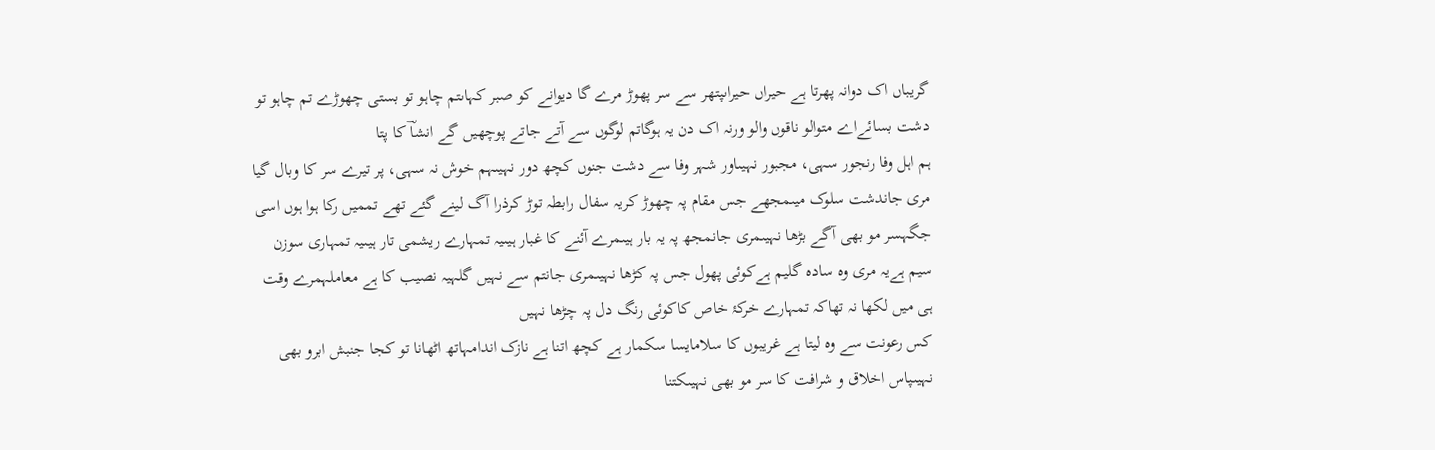گریباں اک دوانہ پھرتا ہے حیراں حیراںپتھر سے سر پھوڑ مرے گا دیوانے کو صبر کہاںتم چاہو تو بستی چھوڑے تم چاہو تو دشت بسائےاے متوالو ناقوں والو ورنہ اک دن یہ ہوگاتم لوگوں سے آتے جاتے پوچھیں گے انشاؔ کا پتا
ہم اہل وفا رنجور سہی، مجبور نہیںاور شہر وفا سے دشت جنوں کچھ دور نہیںہم خوش نہ سہی، پر تیرے سر کا وبال گیا
مری جاندشت سلوک میںمجھے جس مقام پہ چھوڑ کریہ سفال رابطہ توڑ کرذرا آگ لینے گئے تھے تممیں رکا ہوا ہوں اسی جگہسر مو بھی آگے بڑھا نہیںمری جانمجھ پہ یہ بار ہیںمرے آئنے کا غبار ہیںیہ تمہارے ریشمی تار ہیںیہ تمہاری سوزن سیم ہےیہ مری وہ سادہ گلیم ہےکوئی پھول جس پہ کڑھا نہیںمری جانتم سے نہیں گلہیہ نصیب کا ہے معاملہمرے وقت ہی میں لکھا نہ تھاکہ تمہارے خرکۂ خاص کاکوئی رنگ دل پہ چڑھا نہیں
کس رعونت سے وہ لیتا ہے غریبوں کا سلامایسا سکمار ہے کچھ اتنا ہے نازک اندامہاتھ اٹھانا تو کجا جنبش ابرو بھی نہیںپاس اخلاق و شرافت کا سر مو بھی نہیںکتنا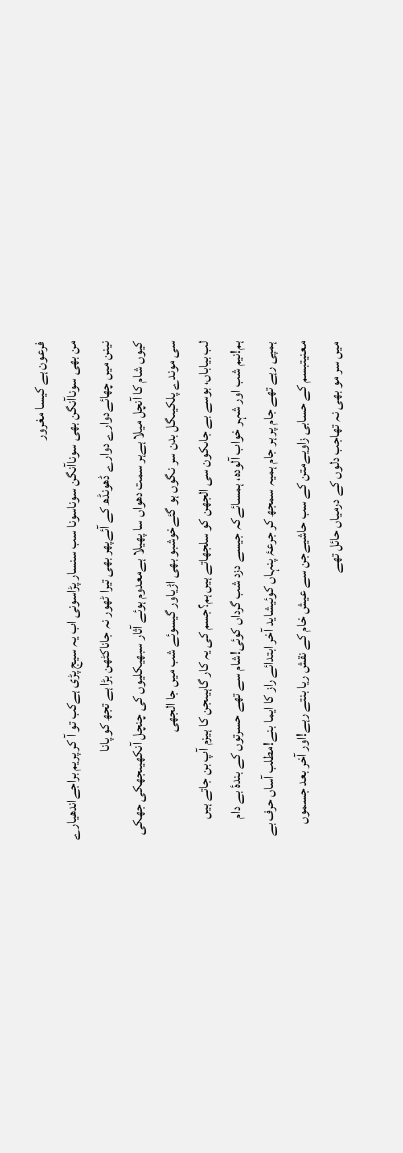فرعون ہے کیسا مغرور
من بھی سوناآنگن بھی سوناآنگن سوناسونا سب سنسار پڑاسونی اب یہ سیج پڑی ہےکب تو آ کر پریم براجےاندھیارے نینن میں چھائےدوارے دوارے ڈھونڈھ کے آئےپھر بھی تیرا ٹھور نہ جاناکٹھن بڑا ہے تجھ کو پانا
کیوں شام کا آنچل میلا ہےہر سمت دھواں سا پھیلا ہےمعدوم ہوئے آثار سبھیکلیوں کی چنچل آنکھیںجھکی جھکی سی موندے پلکیںگل بدن سر نگوں ہو گئےخوشبو بھی اڑیاور گیسوئے شب میں جا الجھی
لب بیاباں، بوسے بے جاںکون سی الجھن کو سلجھاتے ہیں ہم؟جسم کی یہ کار گاہیںجن کا ہیزم آپ بن جاتے ہیں ہم!نیم شب اور شہر خواب آلودہ، ہمسائےکہ جیسے دزد شب گرداں کوئی!شام سے تھے حسرتوں کے بندۂ بے دام ہمپی رہے تھے جام پر ہر جام ہمیہ سمجھ کر جرعۂ پنہاں کوئیشاید آخر ابتدائے راز کا ایما بنے!مطلب آساں حرف بے معنیتبسم کے حسابی زاویےمتن کے سب حاشیےجن سے عیش خام کے نقش ریا بنتے رہے!اور آخر بعد جسموں میں سر مو بھی نہ تھاجب دلوں کے درمیاں حائل تھے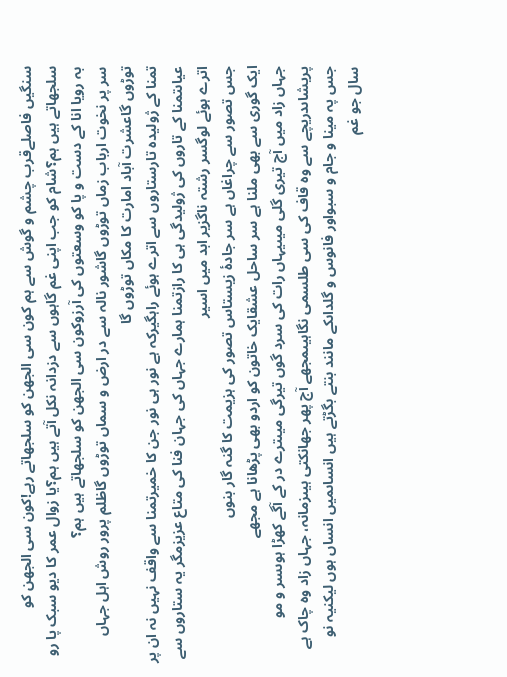سنگیں فاصلےقرب چشم و گوش سے ہم کون سی الجھن کو سلجھاتے رہے!کون سی الجھن کو سلجھاتے ہیں ہم؟شام کو جب اپنی غم گاہوں سے دزدانہ نکل آتے ہیں ہم؟یا زوال عمر کا دیو سبک پا رو بہ رویا انا کے دست و پا کو وسعتوں کی آرزوکون سی الجھن کو سلجھاتے ہیں ہم؟
سر پر نخوت ارباب زماں توڑوں گاشور نالہ سے در ارض و سماں توڑوں گاظلم پرور روش اہل جہاں توڑوں گاعشرت آباد امارت کا مکاں توڑوں گا
تمنا کے ژولیدہ تارستاروں سے اترے ہوئے راہگیرکہ ہے نور ہی نور جن کا خمیرتمنا سے واقف نہیں نہ ان پر عیاںتمنا کے تاروں کی ژولیدگی ہی کا رازتمنا ہمارے جہاں کی جہان فنا کی متاع عزیزمگر یہ ستاروں سے اترے ہوئے لوگسر رشتہ ناگزیر ابد میں اسیر
جس تصور سے چراغاں ہے سر جادۂ زیستاس تصور کی ہزیمت کا گنہ گار بنوں
ایک گوری سے بھی ملنا ہے سر ساحل عشقایک خاتون کو اردو بھی پڑھانا ہے مجھے
جہاں زاد میں آج تیری گلی میںیہاں رات کی سرد گوں تیرگی میںترے در کے آگے کھڑا ہوںسر و مو پریشاںدریچے سے وہ قاف کی سی طلسمی نگاہیںمجھے آج پھر جھانکتی ہیںزمانہ، جہاں زاد وہ چاک ہے جس پہ مینا و جام و سبواور فانوس و گلداںکے مانند بنتے بگڑتے ہیں انساںمیں انساں ہوں لیکنیہ نو سال جو غم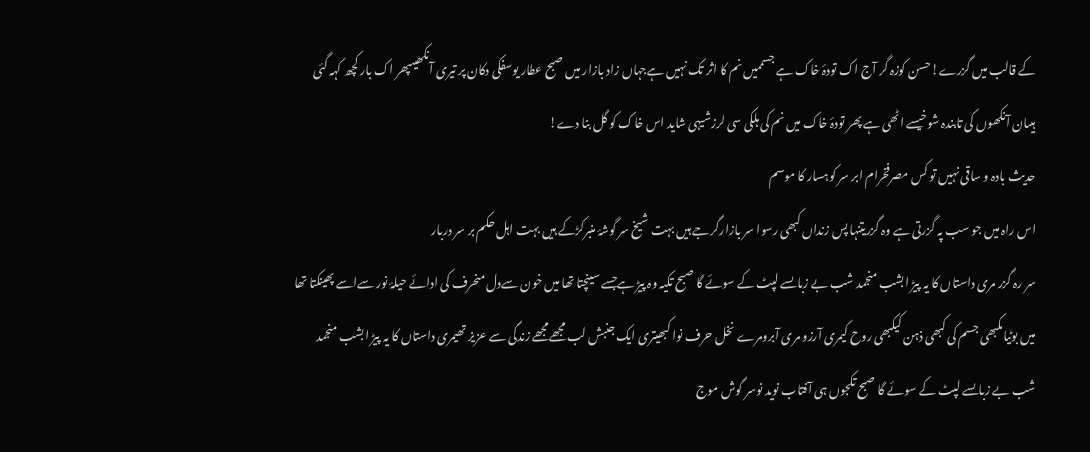کے قالب میں گزرے!حسن کوزہ گر آج اک تودۂ خاک ہے جسممیں نم کا اثر تک نہیں ہےجہاں زاد بازار میں صبح عطار یوسفکی دکان پر تیری آنکھیںپھر اک بار کچھ کہہ گئی ہیںان آنکھوں کی تابندہ شوخیسے اٹھی ہے پھر تودۂ خاک میں نم کی ہلکی سی لرزشیہی شاید اس خاک کو گل بنا دے!
حدیث بادہ و ساقی نہیں تو کس مصرفخرام ابر سر کوہسار کا موسم
اس راہ میں جو سب پہ گزرتی ہے وہ گزریتنہا پس زنداں کبھی رسوا سر بازارگرجے ہیں بہت شیخ سر گوشۂ منبرکڑکے ہیں بہت اہل حکم بر سر دربار
سر رہ گزر مری داستاں کا یہ پیڑ ابشب منجمد شب بے زباںسے لپٹ کے سوئے گا صبح تکیہ وہ پیڑ ہےجسے سینچتا تھا میں خون سےدل منحرف کی ادائے حیلۂ نور سےاسے پھینکتا تھا میں بوٹیاںکبھی جسم کی کبھی ذہن کیکبھی روح کیمری آرزو مری آبرومرے نخل حرف نوا کبھیتری ایک جنبش لب مجھےمجھے زندگی سے عزیز تھیمری داستاں کا یہ پیڑ ابشب منجمد شب بے زباںسے لپٹ کے سوئے گا صبح تکجوں ہی آفتاب نوید نوسر گوش موج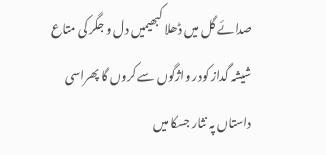صدائے گل میں ڈھلا کبھیمیں دل و جگر کی متاع شیشہ گداز کودر واژگوں سے کروں گا پھراسی داستاں پہ نثار جسکا میں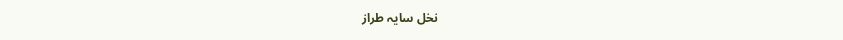نخل سایہ طراز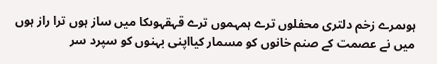ہوںمرے زخم دلتری محفلوں ترے ہمہموں ترے قہقہوںکا میں ساز ہوں ترا راز ہوں
میں نے عصمت کے صنم خانوں کو مسمار کیااپنی بہنوں کو سپرد سر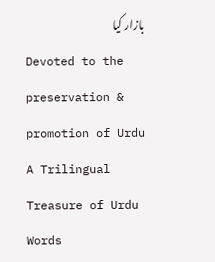بازار کیا
Devoted to the preservation & promotion of Urdu
A Trilingual Treasure of Urdu Words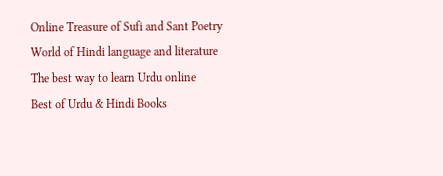Online Treasure of Sufi and Sant Poetry
World of Hindi language and literature
The best way to learn Urdu online
Best of Urdu & Hindi Books